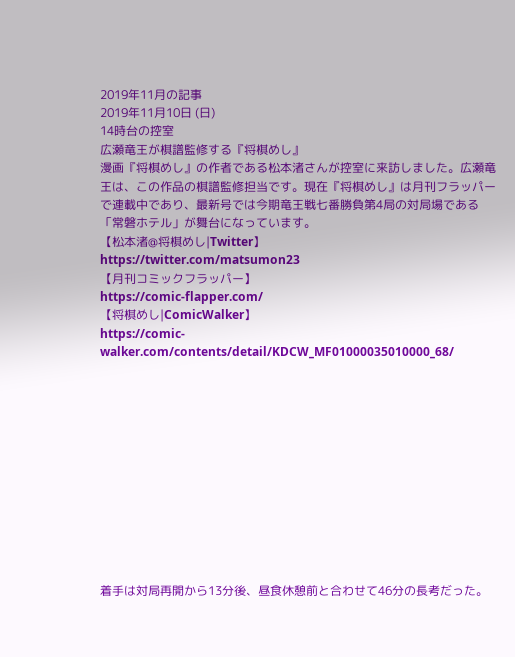2019年11月の記事
2019年11月10日 (日)
14時台の控室
広瀬竜王が棋譜監修する『将棋めし』
漫画『将棋めし』の作者である松本渚さんが控室に来訪しました。広瀬竜王は、この作品の棋譜監修担当です。現在『将棋めし』は月刊フラッパーで連載中であり、最新号では今期竜王戦七番勝負第4局の対局場である「常磐ホテル」が舞台になっています。
【松本渚@将棋めし|Twitter】
https://twitter.com/matsumon23
【月刊コミックフラッパー】
https://comic-flapper.com/
【将棋めし|ComicWalker】
https://comic-walker.com/contents/detail/KDCW_MF01000035010000_68/












着手は対局再開から13分後、昼食休憩前と合わせて46分の長考だった。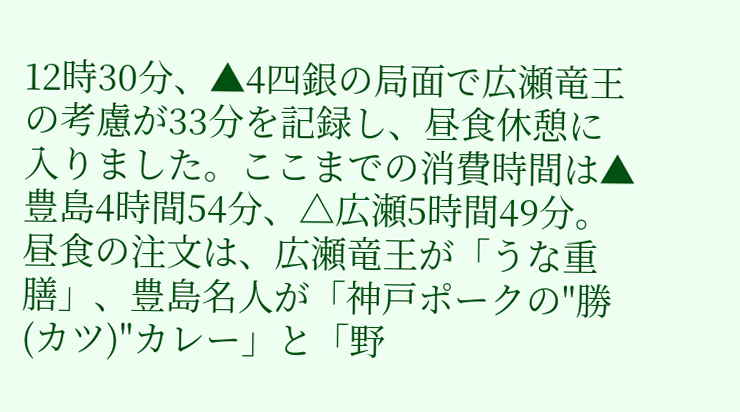12時30分、▲4四銀の局面で広瀬竜王の考慮が33分を記録し、昼食休憩に入りました。ここまでの消費時間は▲豊島4時間54分、△広瀬5時間49分。昼食の注文は、広瀬竜王が「うな重膳」、豊島名人が「神戸ポークの"勝(カツ)"カレー」と「野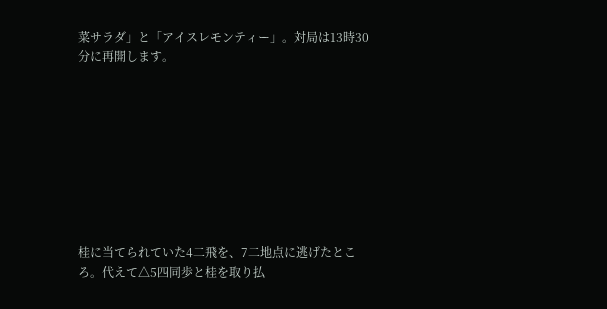菜サラダ」と「アイスレモンティー」。対局は13時30分に再開します。









桂に当てられていた4二飛を、7二地点に逃げたところ。代えて△5四同歩と桂を取り払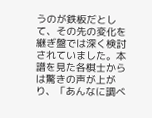うのが鉄板だとして、その先の変化を継ぎ盤では深く検討されていました。本譜を見た各棋士からは驚きの声が上がり、「あんなに調べ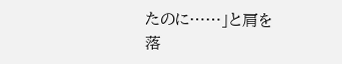たのに……」と肩を落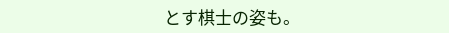とす棋士の姿も。